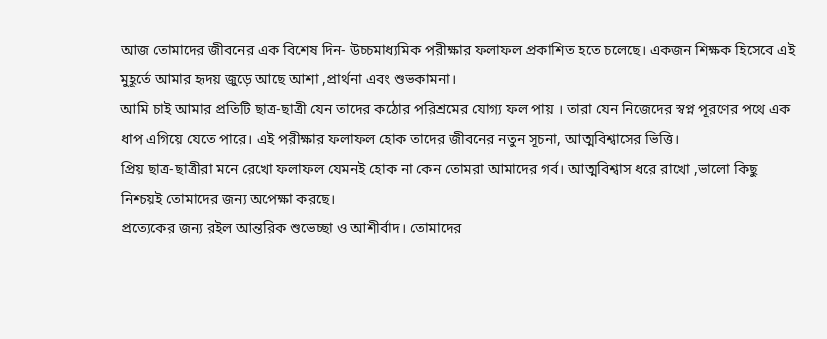আজ তোমাদের জীবনের এক বিশেষ দিন- উচ্চমাধ্যমিক পরীক্ষার ফলাফল প্রকাশিত হতে চলেছে। একজন শিক্ষক হিসেবে এই মুহূর্তে আমার হৃদয় জুড়ে আছে আশা ,প্রার্থনা এবং শুভকামনা।
আমি চাই আমার প্রতিটি ছাত্র-ছাত্রী যেন তাদের কঠোর পরিশ্রমের যোগ্য ফল পায় । তারা যেন নিজেদের স্বপ্ন পূরণের পথে এক ধাপ এগিয়ে যেতে পারে। এই পরীক্ষার ফলাফল হোক তাদের জীবনের নতুন সূচনা, আত্মবিশ্বাসের ভিত্তি।
প্রিয় ছাত্র-ছাত্রীরা মনে রেখো ফলাফল যেমনই হোক না কেন তোমরা আমাদের গর্ব। আত্মবিশ্বাস ধরে রাখো ,ভালো কিছু নিশ্চয়ই তোমাদের জন্য অপেক্ষা করছে।
প্রত্যেকের জন্য রইল আন্তরিক শুভেচ্ছা ও আশীর্বাদ। তোমাদের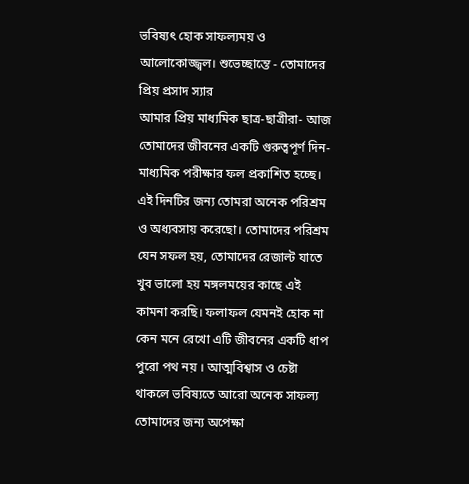ভবিষ্যৎ হোক সাফল্যময় ও আলোকোজ্জ্বল। শুভেচ্ছান্তে - তোমাদের প্রিয় প্রসাদ স্যার
আমার প্রিয় মাধ্যমিক ছাত্র-ছাত্রীরা- আজ তোমাদের জীবনের একটি গুরুত্বপূর্ণ দিন- মাধ্যমিক পরীক্ষার ফল প্রকাশিত হচ্ছে। এই দিনটির জন্য তোমরা অনেক পরিশ্রম ও অধ্যবসায় করেছো। তোমাদের পরিশ্রম যেন সফল হয়, তোমাদের রেজাল্ট যাতে খুব ভালো হয় মঙ্গলময়ের কাছে এই কামনা করছি। ফলাফল যেমনই হোক না কেন মনে রেখো এটি জীবনের একটি ধাপ পুরো পথ নয় । আত্মবিশ্বাস ও চেষ্টা থাকলে ভবিষ্যতে আরো অনেক সাফল্য তোমাদের জন্য অপেক্ষা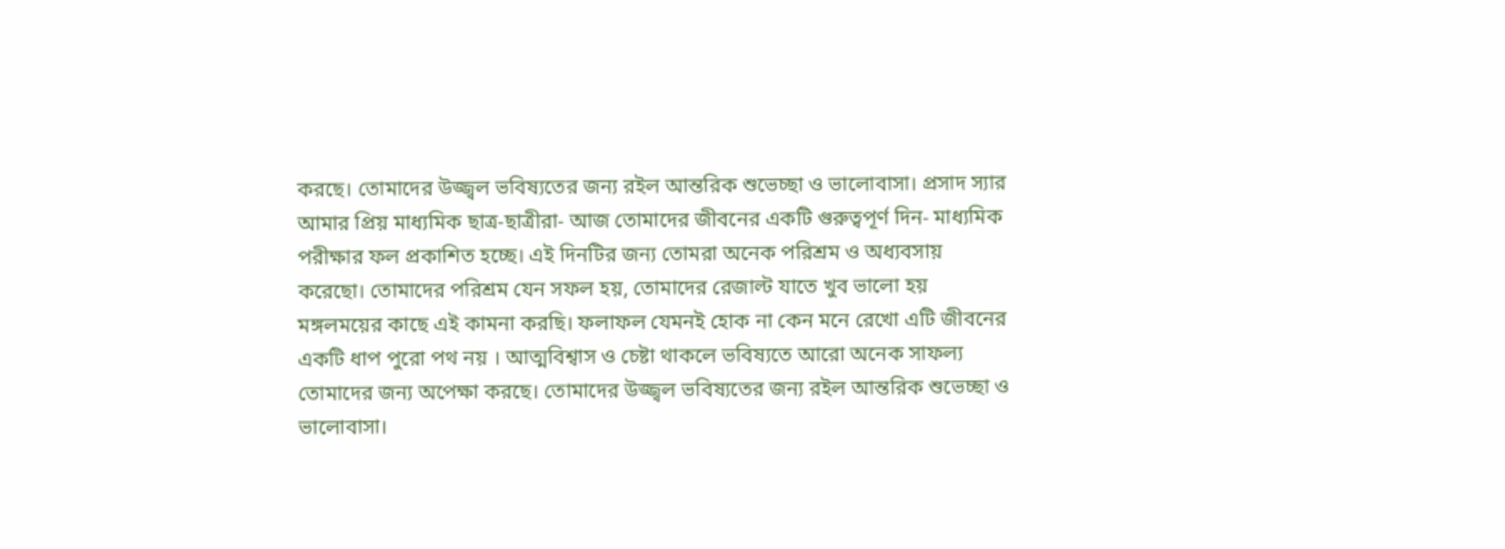করছে। তোমাদের উজ্জ্বল ভবিষ্যতের জন্য রইল আন্তরিক শুভেচ্ছা ও ভালোবাসা। প্রসাদ স্যার
আমার প্রিয় মাধ্যমিক ছাত্র-ছাত্রীরা- আজ তোমাদের জীবনের একটি গুরুত্বপূর্ণ দিন- মাধ্যমিক পরীক্ষার ফল প্রকাশিত হচ্ছে। এই দিনটির জন্য তোমরা অনেক পরিশ্রম ও অধ্যবসায় করেছো। তোমাদের পরিশ্রম যেন সফল হয়, তোমাদের রেজাল্ট যাতে খুব ভালো হয় মঙ্গলময়ের কাছে এই কামনা করছি। ফলাফল যেমনই হোক না কেন মনে রেখো এটি জীবনের একটি ধাপ পুরো পথ নয় । আত্মবিশ্বাস ও চেষ্টা থাকলে ভবিষ্যতে আরো অনেক সাফল্য তোমাদের জন্য অপেক্ষা করছে। তোমাদের উজ্জ্বল ভবিষ্যতের জন্য রইল আন্তরিক শুভেচ্ছা ও ভালোবাসা।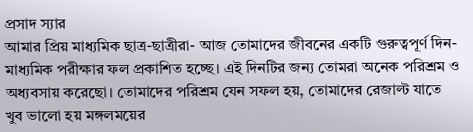প্রসাদ স্যার
আমার প্রিয় মাধ্যমিক ছাত্র-ছাত্রীরা- আজ তোমাদের জীবনের একটি গুরুত্বপূর্ণ দিন- মাধ্যমিক পরীক্ষার ফল প্রকাশিত হচ্ছে। এই দিনটির জন্য তোমরা অনেক পরিশ্রম ও অধ্যবসায় করেছো। তোমাদের পরিশ্রম যেন সফল হয়, তোমাদের রেজাল্ট যাতে খুব ভালো হয় মঙ্গলময়ের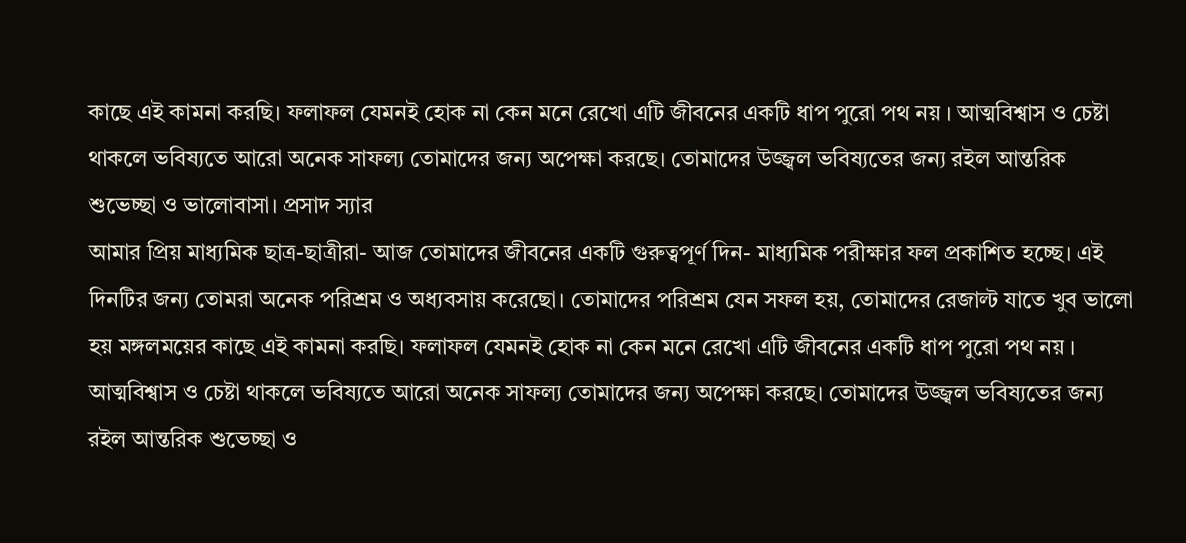কাছে এই কামনা করছি। ফলাফল যেমনই হোক না কেন মনে রেখো এটি জীবনের একটি ধাপ পুরো পথ নয় । আত্মবিশ্বাস ও চেষ্টা থাকলে ভবিষ্যতে আরো অনেক সাফল্য তোমাদের জন্য অপেক্ষা করছে। তোমাদের উজ্জ্বল ভবিষ্যতের জন্য রইল আন্তরিক শুভেচ্ছা ও ভালোবাসা। প্রসাদ স্যার
আমার প্রিয় মাধ্যমিক ছাত্র-ছাত্রীরা- আজ তোমাদের জীবনের একটি গুরুত্বপূর্ণ দিন- মাধ্যমিক পরীক্ষার ফল প্রকাশিত হচ্ছে। এই দিনটির জন্য তোমরা অনেক পরিশ্রম ও অধ্যবসায় করেছো। তোমাদের পরিশ্রম যেন সফল হয়, তোমাদের রেজাল্ট যাতে খুব ভালো হয় মঙ্গলময়ের কাছে এই কামনা করছি। ফলাফল যেমনই হোক না কেন মনে রেখো এটি জীবনের একটি ধাপ পুরো পথ নয় । আত্মবিশ্বাস ও চেষ্টা থাকলে ভবিষ্যতে আরো অনেক সাফল্য তোমাদের জন্য অপেক্ষা করছে। তোমাদের উজ্জ্বল ভবিষ্যতের জন্য রইল আন্তরিক শুভেচ্ছা ও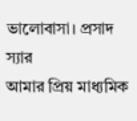ভালোবাসা। প্রসাদ স্যার
আমার প্রিয় মাধ্যমিক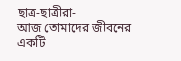ছাত্র-ছাত্রীরা-
আজ তোমাদের জীবনের একটি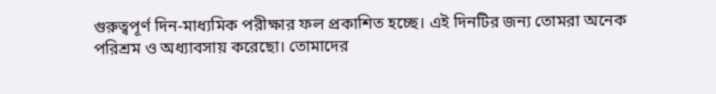গুরুত্বপূর্ণ দিন-মাধ্যমিক পরীক্ষার ফল প্রকাশিত হচ্ছে। এই দিনটির জন্য তোমরা অনেক পরিশ্রম ও অধ্যাবসায় করেছো। তোমাদের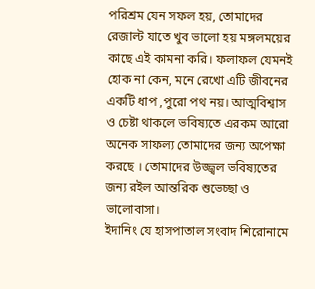পরিশ্রম যেন সফল হয়, তোমাদের রেজাল্ট যাতে খুব ভালো হয় মঙ্গলময়ের কাছে এই কামনা করি। ফলাফল যেমনই হোক না কেন, মনে রেখো এটি জীবনের একটি ধাপ ,পুরো পথ নয়। আত্মবিশ্বাস ও চেষ্টা থাকলে ভবিষ্যতে এরকম আরো অনেক সাফল্য তোমাদের জন্য অপেক্ষা করছে । তোমাদের উজ্জ্বল ভবিষ্যতের জন্য রইল আন্তরিক শুভেচ্ছা ও ভালোবাসা।
ইদানিং যে হাসপাতাল সংবাদ শিরোনামে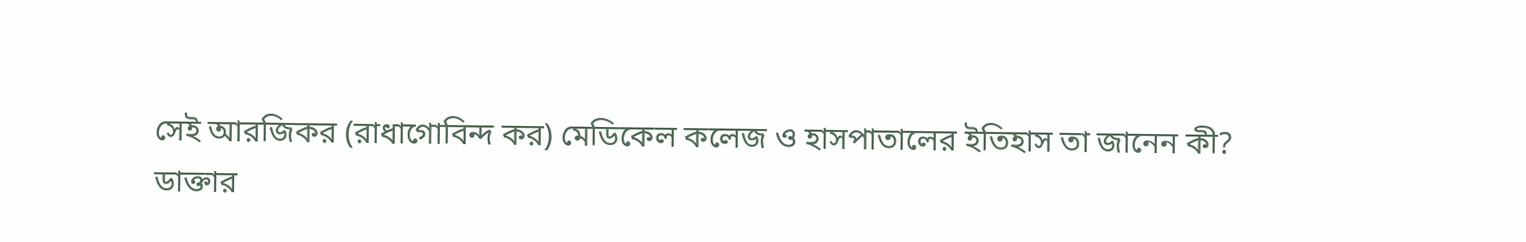সেই আরজিকর (রাধাগোবিন্দ কর) মেডিকেল কলেজ ও হাসপাতালের ইতিহাস তা জানেন কী?
ডাক্তার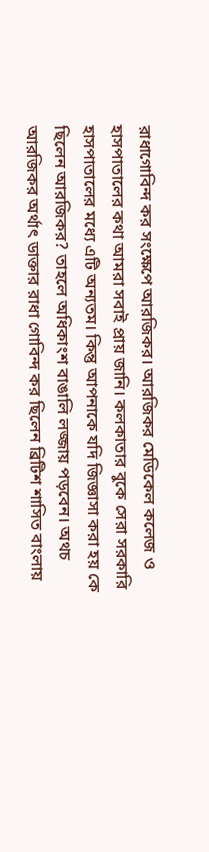রাধাগোবিন্দ কর সংক্ষেপে আরজিকর। আরজিকর মেডিকেল কলেজ ও হাসপাতালের কথা আমরা সবাই প্রায় জানি। কলকাতার বুকে সেরা সরকারি হাসপাতালের মধ্যে এটি অন্যতম। কিন্তু আপনাকে যদি জিজ্ঞাসা করা হয় কে ছিলেন আরজিকর? তাহলে অধিকাংশ বাঙালি লজ্জায় পড়বেন। অথচ আরজিকর অর্থাৎ ডাক্তার রাধা গোবিন্দ কর ছিলেন ব্রিটিশ শাসিত বাংলায়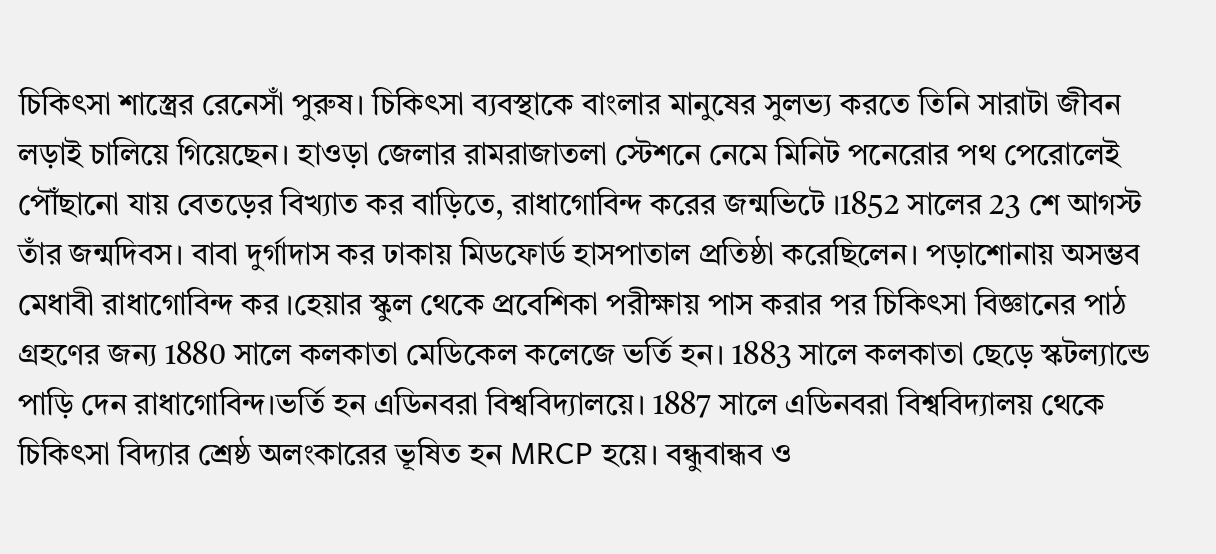চিকিৎসা শাস্ত্রের রেনেসাঁ পুরুষ। চিকিৎসা ব্যবস্থাকে বাংলার মানুষের সুলভ্য করতে তিনি সারাটা জীবন লড়াই চালিয়ে গিয়েছেন। হাওড়া জেলার রামরাজাতলা স্টেশনে নেমে মিনিট পনেরোর পথ পেরোলেই পৌঁছানো যায় বেতড়ের বিখ্যাত কর বাড়িতে, রাধাগোবিন্দ করের জন্মভিটে ।1852 সালের 23 শে আগস্ট তাঁর জন্মদিবস। বাবা দুর্গাদাস কর ঢাকায় মিডফোর্ড হাসপাতাল প্রতিষ্ঠা করেছিলেন। পড়াশোনায় অসম্ভব মেধাবী রাধাগোবিন্দ কর ।হেয়ার স্কুল থেকে প্রবেশিকা পরীক্ষায় পাস করার পর চিকিৎসা বিজ্ঞানের পাঠ গ্রহণের জন্য 1880 সালে কলকাতা মেডিকেল কলেজে ভর্তি হন। 1883 সালে কলকাতা ছেড়ে স্কটল্যান্ডে পাড়ি দেন রাধাগোবিন্দ।ভর্তি হন এডিনবরা বিশ্ববিদ্যালয়ে। 1887 সালে এডিনবরা বিশ্ববিদ্যালয় থেকে চিকিৎসা বিদ্যার শ্রেষ্ঠ অলংকারের ভূষিত হন MRCP হয়ে। বন্ধুবান্ধব ও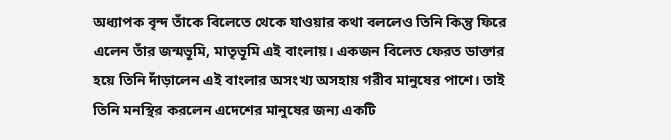অধ্যাপক বৃন্দ তাঁকে বিলেতে থেকে যাওয়ার কথা বললেও তিনি কিন্তু ফিরে এলেন তাঁর জন্মভূমি, মাতৃভূমি এই বাংলায়। একজন বিলেত ফেরত ডাক্তার হয়ে তিনি দাঁড়ালেন এই বাংলার অসংখ্য অসহায় গরীব মানুষের পাশে। তাই তিনি মনস্থির করলেন এদেশের মানুষের জন্য একটি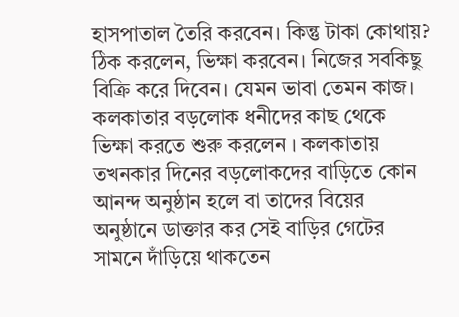হাসপাতাল তৈরি করবেন। কিন্তু টাকা কোথায়? ঠিক করলেন, ভিক্ষা করবেন। নিজের সবকিছু বিক্রি করে দিবেন। যেমন ভাবা তেমন কাজ। কলকাতার বড়লোক ধনীদের কাছ থেকে ভিক্ষা করতে শুরু করলেন । কলকাতায় তখনকার দিনের বড়লোকদের বাড়িতে কোন আনন্দ অনুষ্ঠান হলে বা তাদের বিয়ের অনুষ্ঠানে ডাক্তার কর সেই বাড়ির গেটের সামনে দাঁড়িয়ে থাকতেন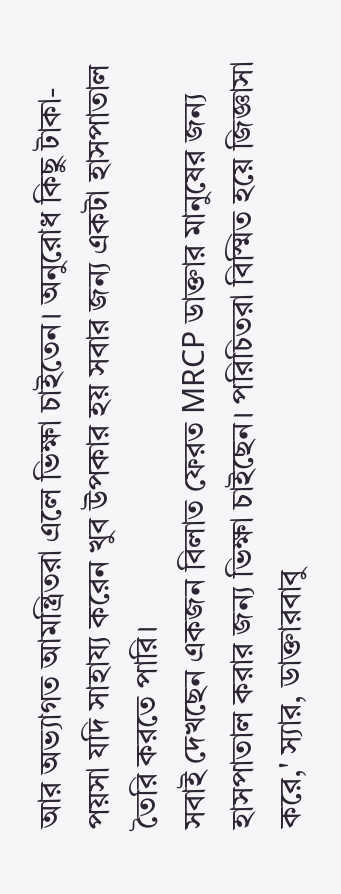আর অভ্যাগত আমন্ত্রিতরা এলে ভিক্ষা চাইতেন। অনুরোধ কিছু টাকা-পয়সা যদি সাহায্য করেন খুব উপকার হয় সবার জন্য একটা হাসপাতাল তৈরি করতে পারি।
সবাই দেখছেন একজন বিলাত ফেরত MRCP ডাক্তার মানুষের জন্য হাসপাতাল করার জন্য ভিক্ষা চাইছেন। পরিচিতরা বিস্মিত হয়ে জিজ্ঞাসা করে,' স্যার, ডাক্তারবাবু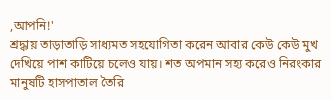,আপনি!'
শ্রদ্ধায় তাড়াতাড়ি সাধ্যমত সহযোগিতা করেন আবার কেউ কেউ মুখ দেখিয়ে পাশ কাটিয়ে চলেও যায়। শত অপমান সহ্য করেও নিরংকার মানুষটি হাসপাতাল তৈরি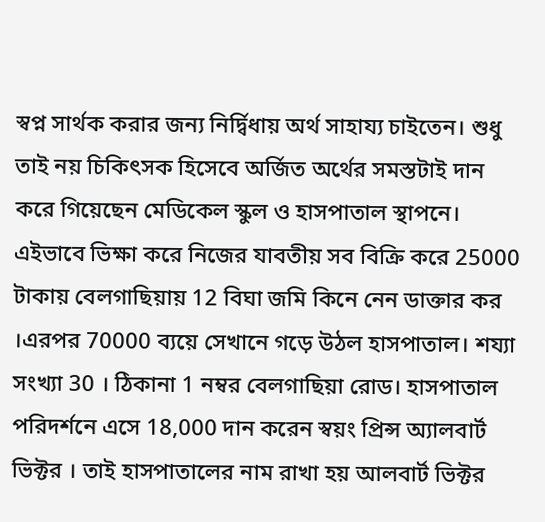স্বপ্ন সার্থক করার জন্য নির্দ্বিধায় অর্থ সাহায্য চাইতেন। শুধু তাই নয় চিকিৎসক হিসেবে অর্জিত অর্থের সমস্তটাই দান করে গিয়েছেন মেডিকেল স্কুল ও হাসপাতাল স্থাপনে।
এইভাবে ভিক্ষা করে নিজের যাবতীয় সব বিক্রি করে 25000 টাকায় বেলগাছিয়ায় 12 বিঘা জমি কিনে নেন ডাক্তার কর ।এরপর 70000 ব্যয়ে সেখানে গড়ে উঠল হাসপাতাল। শয্যা সংখ্যা 30 । ঠিকানা 1 নম্বর বেলগাছিয়া রোড। হাসপাতাল পরিদর্শনে এসে 18,000 দান করেন স্বয়ং প্রিন্স অ্যালবার্ট ভিক্টর । তাই হাসপাতালের নাম রাখা হয় আলবার্ট ভিক্টর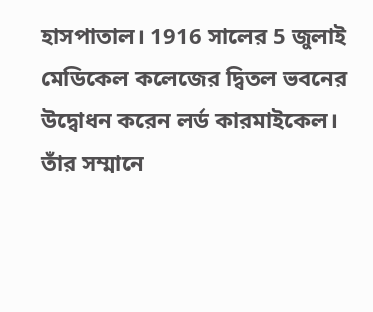হাসপাতাল। 1916 সালের 5 জুলাই মেডিকেল কলেজের দ্বিতল ভবনের উদ্বোধন করেন লর্ড কারমাইকেল। তাঁর সম্মানে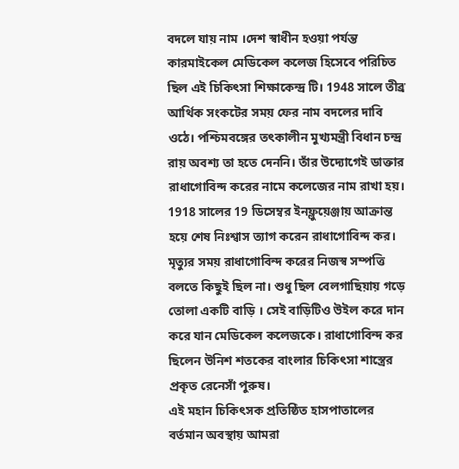বদলে যায় নাম ।দেশ স্বাধীন হওয়া পর্যন্ত কারমাইকেল মেডিকেল কলেজ হিসেবে পরিচিত ছিল এই চিকিৎসা শিক্ষাকেন্দ্র টি। 1948 সালে তীব্র আর্থিক সংকটের সময় ফের নাম বদলের দাবি ওঠে। পশ্চিমবঙ্গের তৎকালীন মুখ্যমন্ত্রী বিধান চন্দ্র রায় অবশ্য তা হতে দেননি। তাঁর উদ্যোগেই ডাক্তার রাধাগোবিন্দ করের নামে কলেজের নাম রাখা হয়। 1918 সালের 19 ডিসেম্বর ইনফ্লুয়েঞ্জায় আক্রান্ত হয়ে শেষ নিঃশ্বাস ত্যাগ করেন রাধাগোবিন্দ কর। মৃত্যুর সময় রাধাগোবিন্দ করের নিজস্ব সম্পত্তি বলতে কিছুই ছিল না। শুধু ছিল বেলগাছিয়ায় গড়ে তোলা একটি বাড়ি । সেই বাড়িটিও উইল করে দান করে যান মেডিকেল কলেজকে। রাধাগোবিন্দ কর ছিলেন উনিশ শতকের বাংলার চিকিৎসা শাস্ত্রের প্রকৃত রেনেসাঁ পুরুষ।
এই মহান চিকিৎসক প্রতিষ্ঠিত হাসপাতালের বর্তমান অবস্থায় আমরা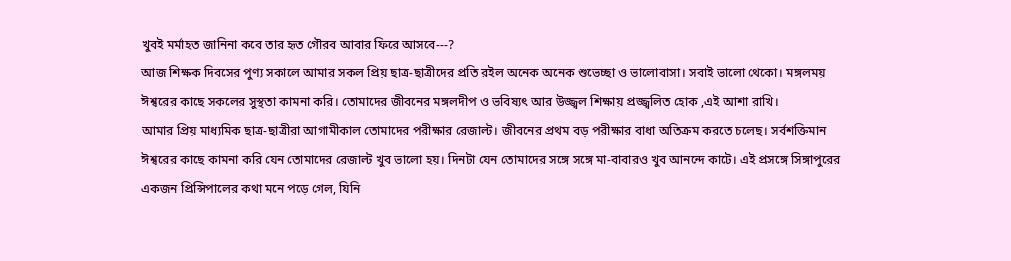খুবই মর্মাহত জানিনা কবে তার হৃত গৌরব আবার ফিরে আসবে---?
আজ শিক্ষক দিবসের পুণ্য সকালে আমার সকল প্রিয় ছাত্র-ছাত্রীদের প্রতি রইল অনেক অনেক শুভেচ্ছা ও ভালোবাসা। সবাই ভালো থেকো। মঙ্গলময় ঈশ্বরের কাছে সকলের সুস্থতা কামনা করি। তোমাদের জীবনের মঙ্গলদীপ ও ভবিষ্যৎ আর উজ্জ্বল শিক্ষায় প্রজ্জ্বলিত হোক ,এই আশা রাখি।
আমার প্রিয় মাধ্যমিক ছাত্র-ছাত্রীরা আগামীকাল তোমাদের পরীক্ষার রেজাল্ট। জীবনের প্রথম বড় পরীক্ষার বাধা অতিক্রম করতে চলেছ। সর্বশক্তিমান ঈশ্বরের কাছে কামনা করি যেন তোমাদের রেজাল্ট খুব ভালো হয়। দিনটা যেন তোমাদের সঙ্গে সঙ্গে মা-বাবারও খুব আনন্দে কাটে। এই প্রসঙ্গে সিঙ্গাপুরের একজন প্রিন্সিপালের কথা মনে পড়ে গেল, যিনি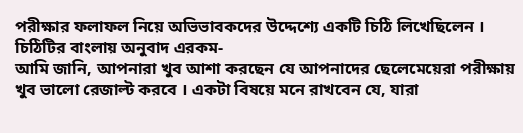পরীক্ষার ফলাফল নিয়ে অভিভাবকদের উদ্দেশ্যে একটি চিঠি লিখেছিলেন । চিঠিটির বাংলায় অনুবাদ এরকম-
আমি জানি, আপনারা খুব আশা করছেন যে আপনাদের ছেলেমেয়েরা পরীক্ষায় খুব ভালো রেজাল্ট করবে । একটা বিষয়ে মনে রাখবেন যে, যারা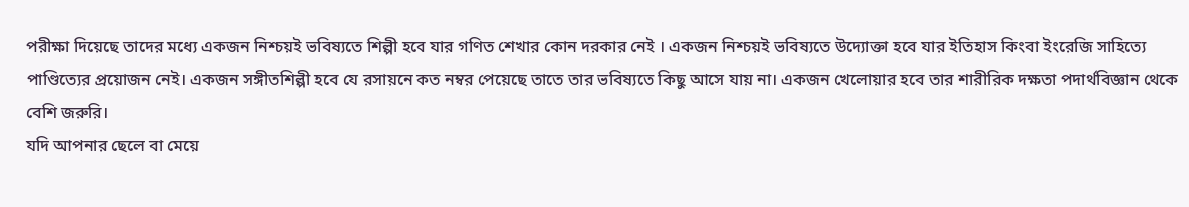পরীক্ষা দিয়েছে তাদের মধ্যে একজন নিশ্চয়ই ভবিষ্যতে শিল্পী হবে যার গণিত শেখার কোন দরকার নেই । একজন নিশ্চয়ই ভবিষ্যতে উদ্যোক্তা হবে যার ইতিহাস কিংবা ইংরেজি সাহিত্যে পাণ্ডিত্যের প্রয়োজন নেই। একজন সঙ্গীতশিল্পী হবে যে রসায়নে কত নম্বর পেয়েছে তাতে তার ভবিষ্যতে কিছু আসে যায় না। একজন খেলোয়ার হবে তার শারীরিক দক্ষতা পদার্থবিজ্ঞান থেকে বেশি জরুরি।
যদি আপনার ছেলে বা মেয়ে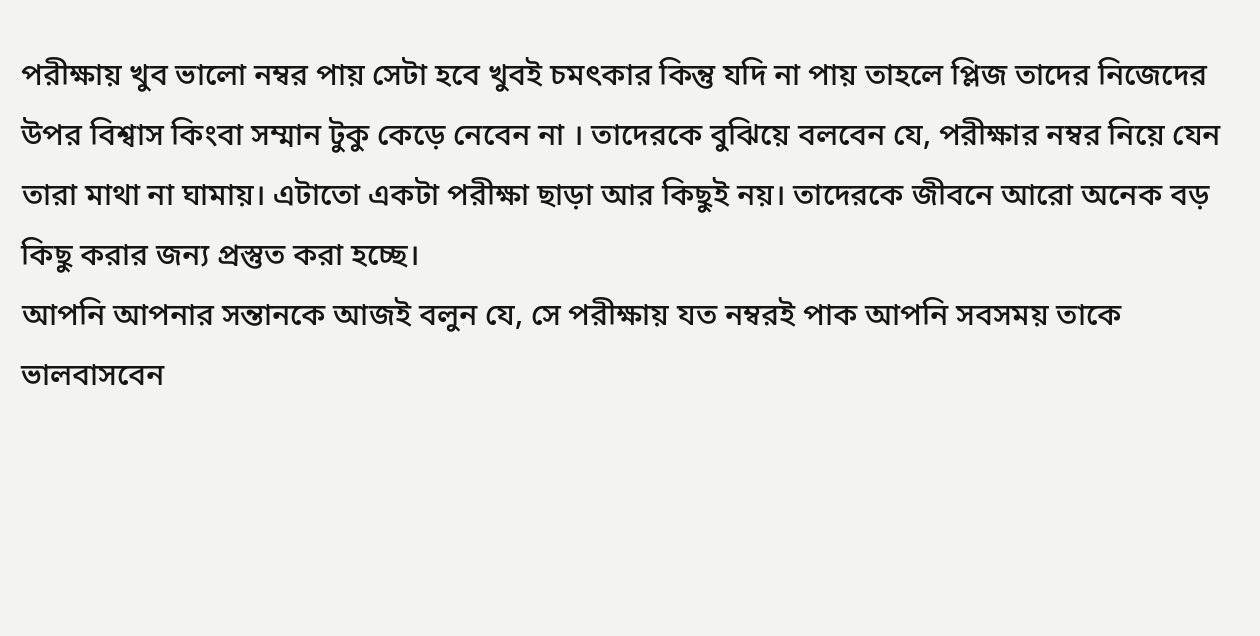পরীক্ষায় খুব ভালো নম্বর পায় সেটা হবে খুবই চমৎকার কিন্তু যদি না পায় তাহলে প্লিজ তাদের নিজেদের উপর বিশ্বাস কিংবা সম্মান টুকু কেড়ে নেবেন না । তাদেরকে বুঝিয়ে বলবেন যে, পরীক্ষার নম্বর নিয়ে যেন তারা মাথা না ঘামায়। এটাতো একটা পরীক্ষা ছাড়া আর কিছুই নয়। তাদেরকে জীবনে আরো অনেক বড় কিছু করার জন্য প্রস্তুত করা হচ্ছে।
আপনি আপনার সন্তানকে আজই বলুন যে, সে পরীক্ষায় যত নম্বরই পাক আপনি সবসময় তাকে ভালবাসবেন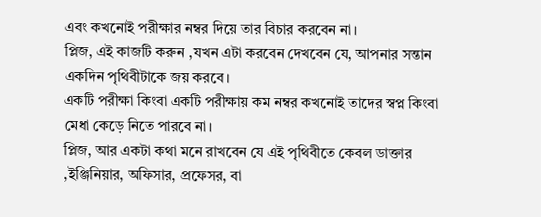এবং কখনোই পরীক্ষার নম্বর দিয়ে তার বিচার করবেন না।
প্লিজ, এই কাজটি করুন ,যখন এটা করবেন দেখবেন যে, আপনার সন্তান একদিন পৃথিবীটাকে জয় করবে।
একটি পরীক্ষা কিংবা একটি পরীক্ষায় কম নম্বর কখনোই তাদের স্বপ্ন কিংবা মেধা কেড়ে নিতে পারবে না।
প্লিজ, আর একটা কথা মনে রাখবেন যে এই পৃথিবীতে কেবল ডাক্তার ,ইঞ্জিনিয়ার, অফিসার, প্রফেসর, বা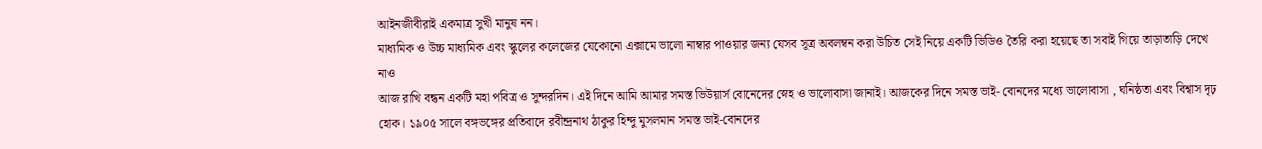আইনজীবীরাই একমাত্র সুখী মানুষ নন।
মাধ্যমিক ও উচ্চ মাধ্যমিক এবং স্কুলের কলেজের যেকোনো এক্সামে ভালো নাম্বার পাওয়ার জন্য যেসব সূত্র অবলম্বন করা উচিত সেই নিয়ে একটি ভিডিও তৈরি করা হয়েছে তা সবাই গিয়ে তাড়াতাড়ি দেখে নাও
আজ রাখি বন্ধন একটি মহা পবিত্র ও সুন্দরদিন। এই দিনে আমি আমার সমস্ত ভিউয়ার্স বোনেদের স্নেহ ও ভালোবাসা জানাই। আজকের দিনে সমস্ত ভাই- বোনদের মধ্যে ভালোবাসা , ঘনিষ্ঠতা এবং বিশ্বাস দৃঢ় হোক। ১৯০৫ সালে বঙ্গভঙ্গের প্রতিবাদে রবীন্দ্রনাথ ঠাকুর হিন্দু মুসলমান সমস্ত ভাই-বোনদের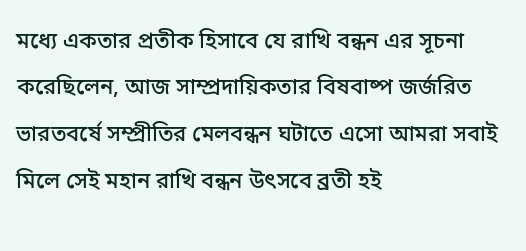মধ্যে একতার প্রতীক হিসাবে যে রাখি বন্ধন এর সূচনা করেছিলেন, আজ সাম্প্রদায়িকতার বিষবাষ্প জর্জরিত ভারতবর্ষে সম্প্রীতির মেলবন্ধন ঘটাতে এসো আমরা সবাই মিলে সেই মহান রাখি বন্ধন উৎসবে ব্রতী হই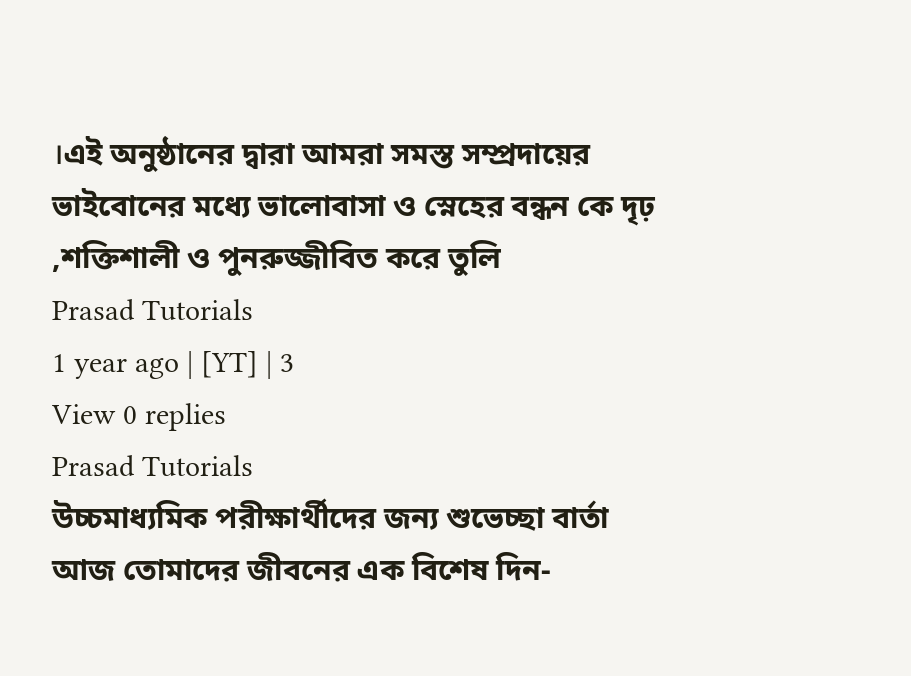।এই অনুষ্ঠানের দ্বারা আমরা সমস্ত সম্প্রদায়ের ভাইবোনের মধ্যে ভালোবাসা ও স্নেহের বন্ধন কে দৃঢ় ,শক্তিশালী ও পুনরুজ্জীবিত করে তুলি
Prasad Tutorials
1 year ago | [YT] | 3
View 0 replies
Prasad Tutorials
উচ্চমাধ্যমিক পরীক্ষার্থীদের জন্য শুভেচ্ছা বার্তা
আজ তোমাদের জীবনের এক বিশেষ দিন-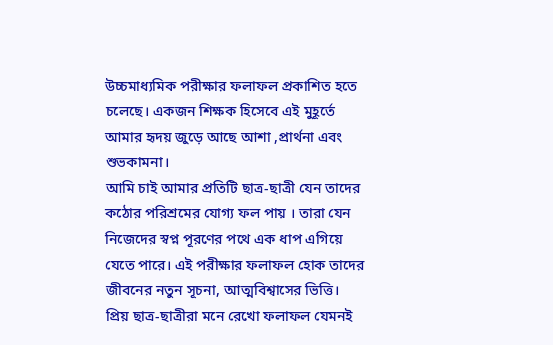উচ্চমাধ্যমিক পরীক্ষার ফলাফল প্রকাশিত হতে চলেছে। একজন শিক্ষক হিসেবে এই মুহূর্তে আমার হৃদয় জুড়ে আছে আশা ,প্রার্থনা এবং শুভকামনা।
আমি চাই আমার প্রতিটি ছাত্র-ছাত্রী যেন তাদের কঠোর পরিশ্রমের যোগ্য ফল পায় । তারা যেন নিজেদের স্বপ্ন পূরণের পথে এক ধাপ এগিয়ে যেতে পারে। এই পরীক্ষার ফলাফল হোক তাদের জীবনের নতুন সূচনা, আত্মবিশ্বাসের ভিত্তি।
প্রিয় ছাত্র-ছাত্রীরা মনে রেখো ফলাফল যেমনই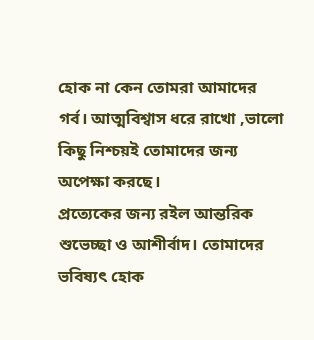হোক না কেন তোমরা আমাদের গর্ব। আত্মবিশ্বাস ধরে রাখো ,ভালো কিছু নিশ্চয়ই তোমাদের জন্য অপেক্ষা করছে।
প্রত্যেকের জন্য রইল আন্তরিক শুভেচ্ছা ও আশীর্বাদ। তোমাদের ভবিষ্যৎ হোক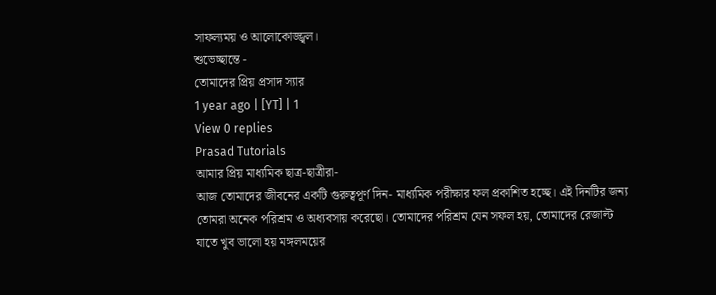সাফল্যময় ও আলোকোজ্জ্বল।
শুভেচ্ছান্তে -
তোমাদের প্রিয় প্রসাদ স্যার
1 year ago | [YT] | 1
View 0 replies
Prasad Tutorials
আমার প্রিয় মাধ্যমিক ছাত্র-ছাত্রীরা-
আজ তোমাদের জীবনের একটি গুরুত্বপূর্ণ দিন- মাধ্যমিক পরীক্ষার ফল প্রকাশিত হচ্ছে। এই দিনটির জন্য তোমরা অনেক পরিশ্রম ও অধ্যবসায় করেছো। তোমাদের পরিশ্রম যেন সফল হয়, তোমাদের রেজাল্ট যাতে খুব ভালো হয় মঙ্গলময়ের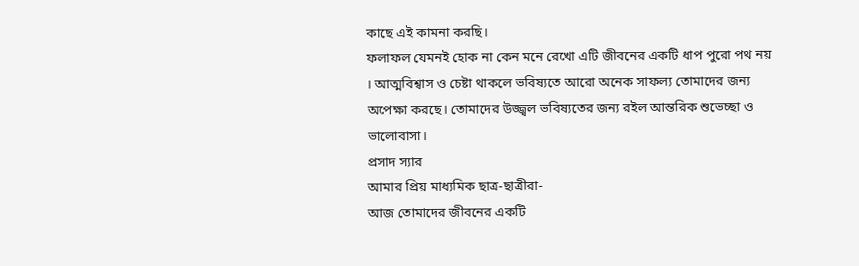কাছে এই কামনা করছি।
ফলাফল যেমনই হোক না কেন মনে রেখো এটি জীবনের একটি ধাপ পুরো পথ নয় । আত্মবিশ্বাস ও চেষ্টা থাকলে ভবিষ্যতে আরো অনেক সাফল্য তোমাদের জন্য অপেক্ষা করছে। তোমাদের উজ্জ্বল ভবিষ্যতের জন্য রইল আন্তরিক শুভেচ্ছা ও ভালোবাসা।
প্রসাদ স্যার
আমার প্রিয় মাধ্যমিক ছাত্র-ছাত্রীরা-
আজ তোমাদের জীবনের একটি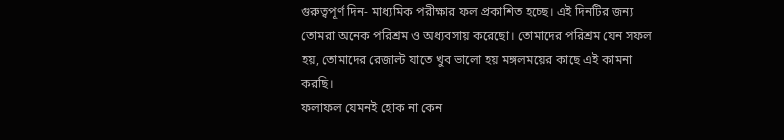গুরুত্বপূর্ণ দিন- মাধ্যমিক পরীক্ষার ফল প্রকাশিত হচ্ছে। এই দিনটির জন্য তোমরা অনেক পরিশ্রম ও অধ্যবসায় করেছো। তোমাদের পরিশ্রম যেন সফল হয়, তোমাদের রেজাল্ট যাতে খুব ভালো হয় মঙ্গলময়ের কাছে এই কামনা করছি।
ফলাফল যেমনই হোক না কেন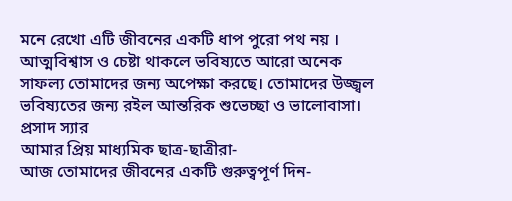মনে রেখো এটি জীবনের একটি ধাপ পুরো পথ নয় । আত্মবিশ্বাস ও চেষ্টা থাকলে ভবিষ্যতে আরো অনেক সাফল্য তোমাদের জন্য অপেক্ষা করছে। তোমাদের উজ্জ্বল ভবিষ্যতের জন্য রইল আন্তরিক শুভেচ্ছা ও ভালোবাসা।
প্রসাদ স্যার
আমার প্রিয় মাধ্যমিক ছাত্র-ছাত্রীরা-
আজ তোমাদের জীবনের একটি গুরুত্বপূর্ণ দিন-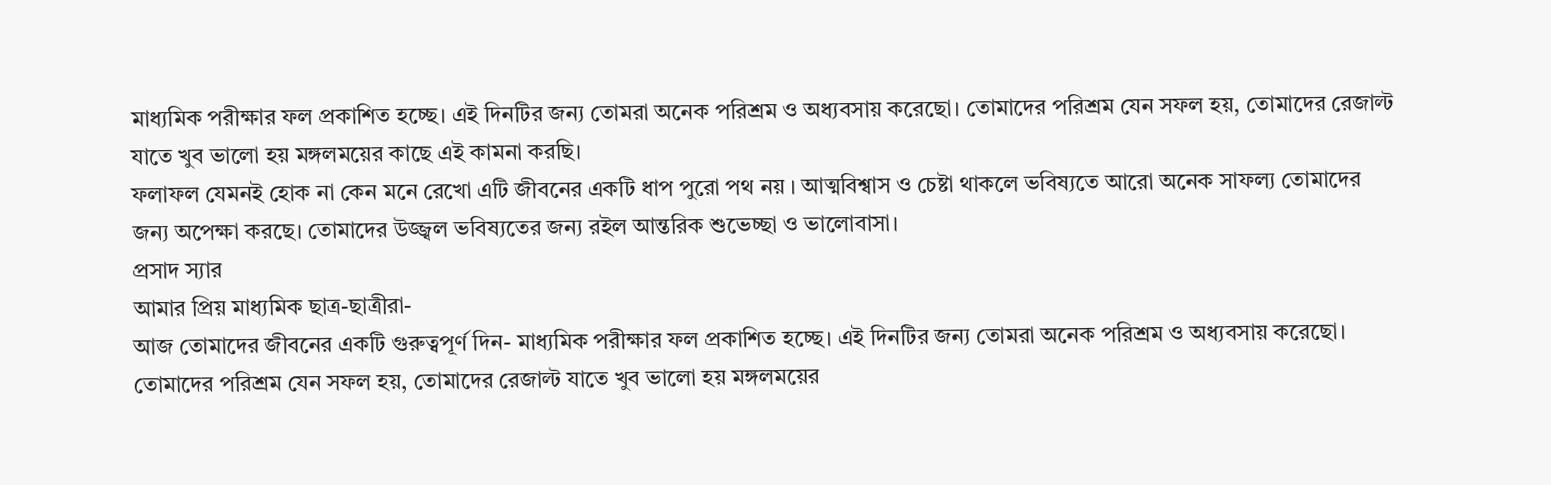মাধ্যমিক পরীক্ষার ফল প্রকাশিত হচ্ছে। এই দিনটির জন্য তোমরা অনেক পরিশ্রম ও অধ্যবসায় করেছো। তোমাদের পরিশ্রম যেন সফল হয়, তোমাদের রেজাল্ট যাতে খুব ভালো হয় মঙ্গলময়ের কাছে এই কামনা করছি।
ফলাফল যেমনই হোক না কেন মনে রেখো এটি জীবনের একটি ধাপ পুরো পথ নয় । আত্মবিশ্বাস ও চেষ্টা থাকলে ভবিষ্যতে আরো অনেক সাফল্য তোমাদের জন্য অপেক্ষা করছে। তোমাদের উজ্জ্বল ভবিষ্যতের জন্য রইল আন্তরিক শুভেচ্ছা ও ভালোবাসা।
প্রসাদ স্যার
আমার প্রিয় মাধ্যমিক ছাত্র-ছাত্রীরা-
আজ তোমাদের জীবনের একটি গুরুত্বপূর্ণ দিন- মাধ্যমিক পরীক্ষার ফল প্রকাশিত হচ্ছে। এই দিনটির জন্য তোমরা অনেক পরিশ্রম ও অধ্যবসায় করেছো। তোমাদের পরিশ্রম যেন সফল হয়, তোমাদের রেজাল্ট যাতে খুব ভালো হয় মঙ্গলময়ের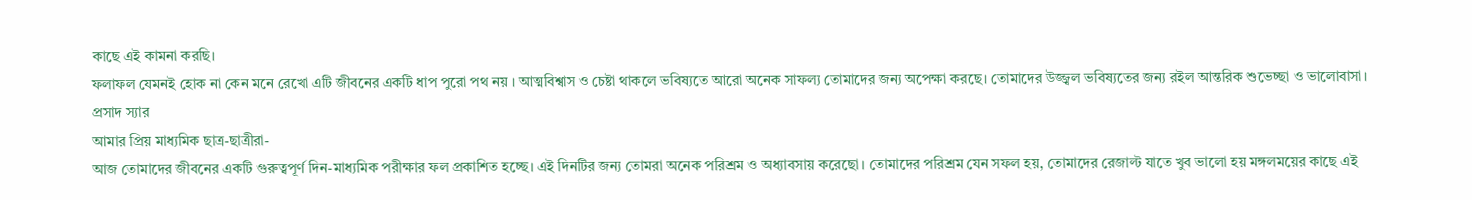কাছে এই কামনা করছি।
ফলাফল যেমনই হোক না কেন মনে রেখো এটি জীবনের একটি ধাপ পুরো পথ নয় । আত্মবিশ্বাস ও চেষ্টা থাকলে ভবিষ্যতে আরো অনেক সাফল্য তোমাদের জন্য অপেক্ষা করছে। তোমাদের উজ্জ্বল ভবিষ্যতের জন্য রইল আন্তরিক শুভেচ্ছা ও ভালোবাসা।
প্রসাদ স্যার
আমার প্রিয় মাধ্যমিক ছাত্র-ছাত্রীরা-
আজ তোমাদের জীবনের একটি গুরুত্বপূর্ণ দিন-মাধ্যমিক পরীক্ষার ফল প্রকাশিত হচ্ছে। এই দিনটির জন্য তোমরা অনেক পরিশ্রম ও অধ্যাবসায় করেছো। তোমাদের পরিশ্রম যেন সফল হয়, তোমাদের রেজাল্ট যাতে খুব ভালো হয় মঙ্গলময়ের কাছে এই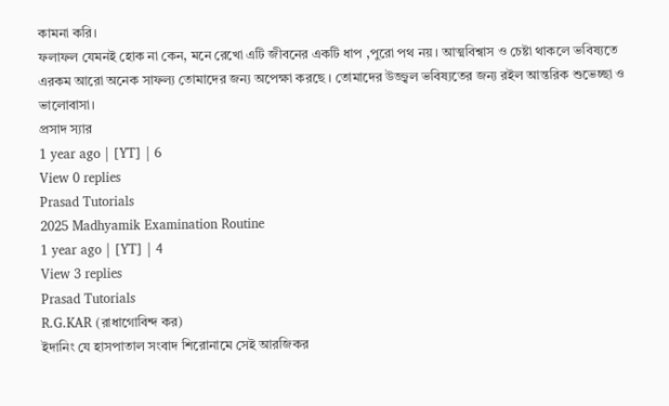কামনা করি।
ফলাফল যেমনই হোক না কেন, মনে রেখো এটি জীবনের একটি ধাপ ,পুরো পথ নয়। আত্মবিশ্বাস ও চেষ্টা থাকলে ভবিষ্যতে এরকম আরো অনেক সাফল্য তোমাদের জন্য অপেক্ষা করছে । তোমাদের উজ্জ্বল ভবিষ্যতের জন্য রইল আন্তরিক শুভেচ্ছা ও ভালোবাসা।
প্রসাদ স্যার
1 year ago | [YT] | 6
View 0 replies
Prasad Tutorials
2025 Madhyamik Examination Routine
1 year ago | [YT] | 4
View 3 replies
Prasad Tutorials
R.G.KAR (রাধাগোবিন্দ কর)
ইদানিং যে হাসপাতাল সংবাদ শিরোনামে সেই আরজিকর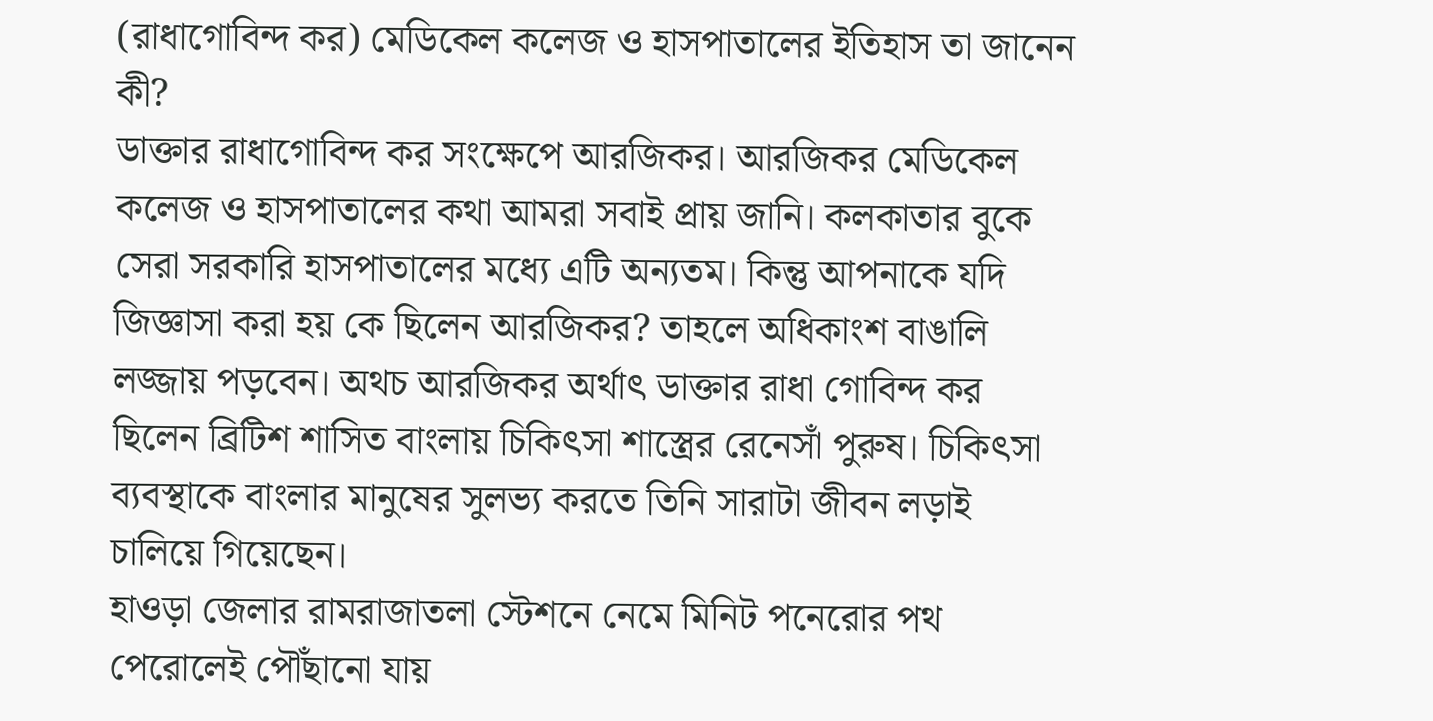(রাধাগোবিন্দ কর) মেডিকেল কলেজ ও হাসপাতালের ইতিহাস তা জানেন কী?
ডাক্তার রাধাগোবিন্দ কর সংক্ষেপে আরজিকর। আরজিকর মেডিকেল কলেজ ও হাসপাতালের কথা আমরা সবাই প্রায় জানি। কলকাতার বুকে সেরা সরকারি হাসপাতালের মধ্যে এটি অন্যতম। কিন্তু আপনাকে যদি জিজ্ঞাসা করা হয় কে ছিলেন আরজিকর? তাহলে অধিকাংশ বাঙালি লজ্জায় পড়বেন। অথচ আরজিকর অর্থাৎ ডাক্তার রাধা গোবিন্দ কর ছিলেন ব্রিটিশ শাসিত বাংলায় চিকিৎসা শাস্ত্রের রেনেসাঁ পুরুষ। চিকিৎসা ব্যবস্থাকে বাংলার মানুষের সুলভ্য করতে তিনি সারাটা জীবন লড়াই চালিয়ে গিয়েছেন।
হাওড়া জেলার রামরাজাতলা স্টেশনে নেমে মিনিট পনেরোর পথ পেরোলেই পৌঁছানো যায়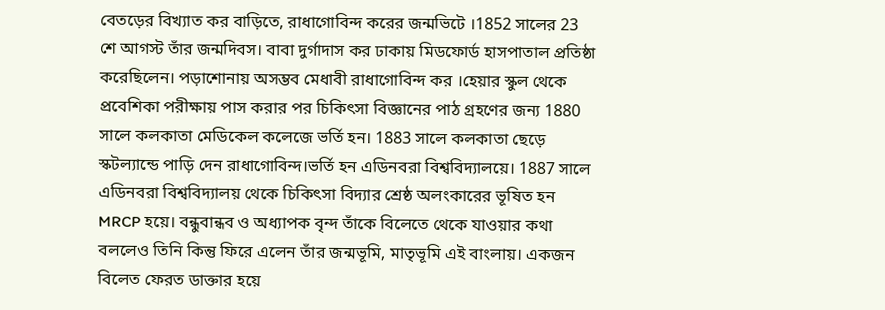বেতড়ের বিখ্যাত কর বাড়িতে, রাধাগোবিন্দ করের জন্মভিটে ।1852 সালের 23 শে আগস্ট তাঁর জন্মদিবস। বাবা দুর্গাদাস কর ঢাকায় মিডফোর্ড হাসপাতাল প্রতিষ্ঠা করেছিলেন। পড়াশোনায় অসম্ভব মেধাবী রাধাগোবিন্দ কর ।হেয়ার স্কুল থেকে প্রবেশিকা পরীক্ষায় পাস করার পর চিকিৎসা বিজ্ঞানের পাঠ গ্রহণের জন্য 1880 সালে কলকাতা মেডিকেল কলেজে ভর্তি হন। 1883 সালে কলকাতা ছেড়ে স্কটল্যান্ডে পাড়ি দেন রাধাগোবিন্দ।ভর্তি হন এডিনবরা বিশ্ববিদ্যালয়ে। 1887 সালে এডিনবরা বিশ্ববিদ্যালয় থেকে চিকিৎসা বিদ্যার শ্রেষ্ঠ অলংকারের ভূষিত হন MRCP হয়ে। বন্ধুবান্ধব ও অধ্যাপক বৃন্দ তাঁকে বিলেতে থেকে যাওয়ার কথা বললেও তিনি কিন্তু ফিরে এলেন তাঁর জন্মভূমি, মাতৃভূমি এই বাংলায়। একজন বিলেত ফেরত ডাক্তার হয়ে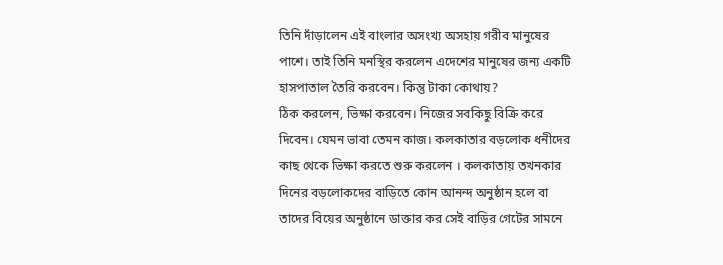তিনি দাঁড়ালেন এই বাংলার অসংখ্য অসহায় গরীব মানুষের পাশে। তাই তিনি মনস্থির করলেন এদেশের মানুষের জন্য একটি হাসপাতাল তৈরি করবেন। কিন্তু টাকা কোথায়?
ঠিক করলেন, ভিক্ষা করবেন। নিজের সবকিছু বিক্রি করে দিবেন। যেমন ভাবা তেমন কাজ। কলকাতার বড়লোক ধনীদের কাছ থেকে ভিক্ষা করতে শুরু করলেন । কলকাতায় তখনকার দিনের বড়লোকদের বাড়িতে কোন আনন্দ অনুষ্ঠান হলে বা তাদের বিয়ের অনুষ্ঠানে ডাক্তার কর সেই বাড়ির গেটের সামনে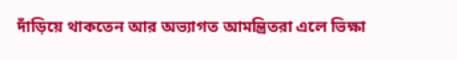দাঁড়িয়ে থাকতেন আর অভ্যাগত আমন্ত্রিতরা এলে ভিক্ষা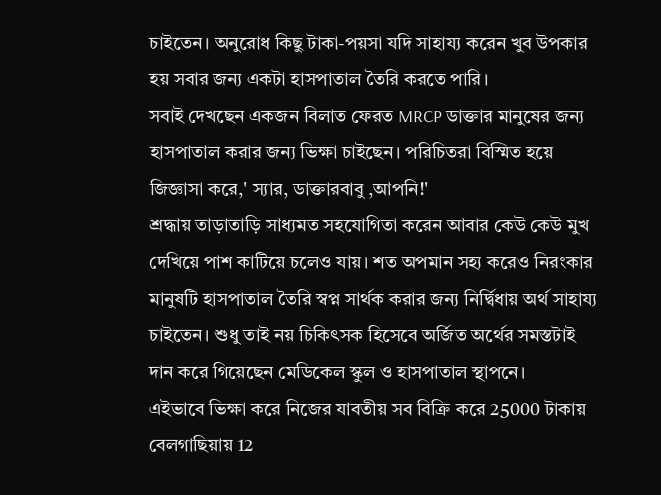চাইতেন। অনুরোধ কিছু টাকা-পয়সা যদি সাহায্য করেন খুব উপকার হয় সবার জন্য একটা হাসপাতাল তৈরি করতে পারি।
সবাই দেখছেন একজন বিলাত ফেরত MRCP ডাক্তার মানুষের জন্য হাসপাতাল করার জন্য ভিক্ষা চাইছেন। পরিচিতরা বিস্মিত হয়ে জিজ্ঞাসা করে,' স্যার, ডাক্তারবাবু ,আপনি!'
শ্রদ্ধায় তাড়াতাড়ি সাধ্যমত সহযোগিতা করেন আবার কেউ কেউ মুখ দেখিয়ে পাশ কাটিয়ে চলেও যায়। শত অপমান সহ্য করেও নিরংকার মানুষটি হাসপাতাল তৈরি স্বপ্ন সার্থক করার জন্য নির্দ্বিধায় অর্থ সাহায্য চাইতেন। শুধু তাই নয় চিকিৎসক হিসেবে অর্জিত অর্থের সমস্তটাই দান করে গিয়েছেন মেডিকেল স্কুল ও হাসপাতাল স্থাপনে।
এইভাবে ভিক্ষা করে নিজের যাবতীয় সব বিক্রি করে 25000 টাকায় বেলগাছিয়ায় 12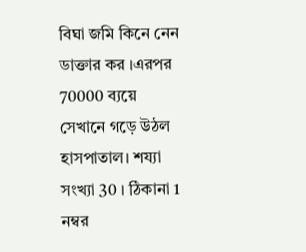বিঘা জমি কিনে নেন ডাক্তার কর ।এরপর 70000 ব্যয়ে সেখানে গড়ে উঠল হাসপাতাল। শয্যা সংখ্যা 30 । ঠিকানা 1 নম্বর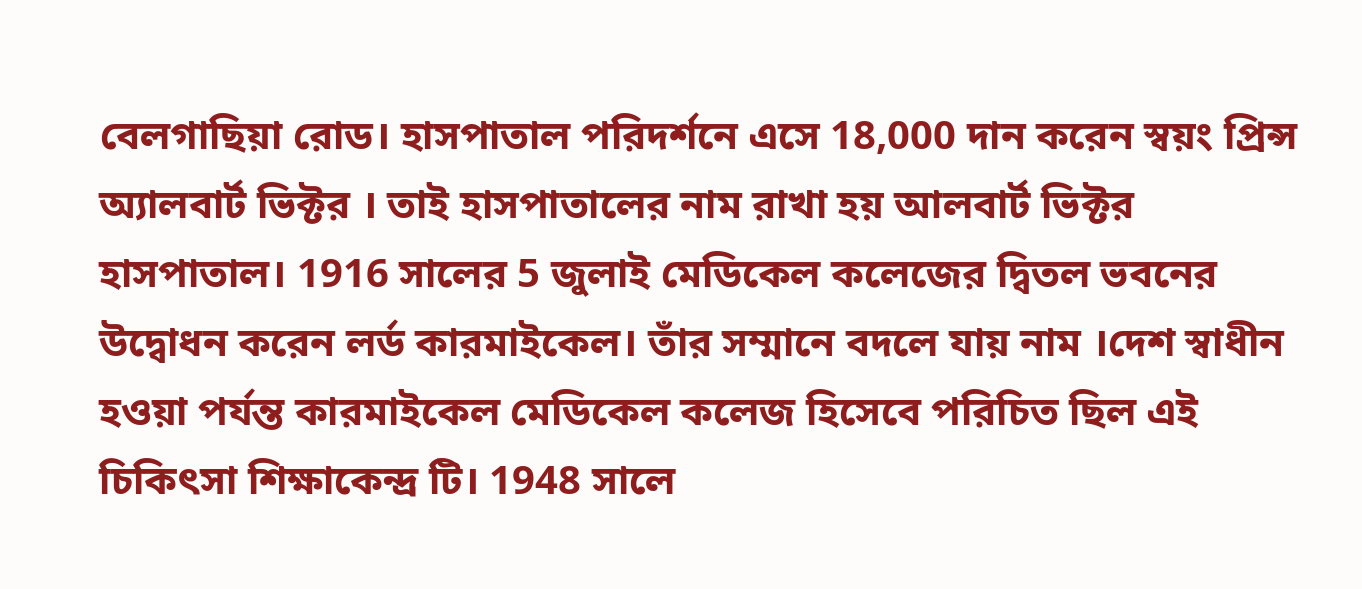বেলগাছিয়া রোড। হাসপাতাল পরিদর্শনে এসে 18,000 দান করেন স্বয়ং প্রিন্স অ্যালবার্ট ভিক্টর । তাই হাসপাতালের নাম রাখা হয় আলবার্ট ভিক্টর হাসপাতাল। 1916 সালের 5 জুলাই মেডিকেল কলেজের দ্বিতল ভবনের উদ্বোধন করেন লর্ড কারমাইকেল। তাঁর সম্মানে বদলে যায় নাম ।দেশ স্বাধীন হওয়া পর্যন্ত কারমাইকেল মেডিকেল কলেজ হিসেবে পরিচিত ছিল এই চিকিৎসা শিক্ষাকেন্দ্র টি। 1948 সালে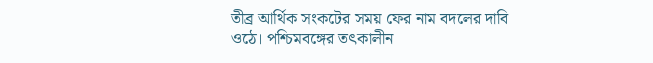তীব্র আর্থিক সংকটের সময় ফের নাম বদলের দাবি ওঠে। পশ্চিমবঙ্গের তৎকালীন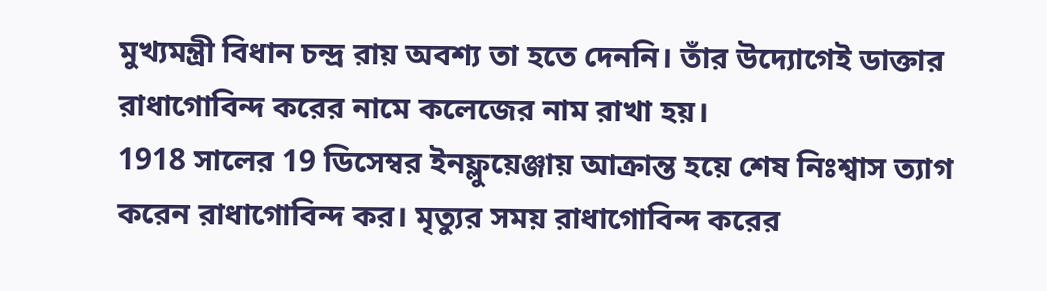মুখ্যমন্ত্রী বিধান চন্দ্র রায় অবশ্য তা হতে দেননি। তাঁর উদ্যোগেই ডাক্তার রাধাগোবিন্দ করের নামে কলেজের নাম রাখা হয়।
1918 সালের 19 ডিসেম্বর ইনফ্লুয়েঞ্জায় আক্রান্ত হয়ে শেষ নিঃশ্বাস ত্যাগ করেন রাধাগোবিন্দ কর। মৃত্যুর সময় রাধাগোবিন্দ করের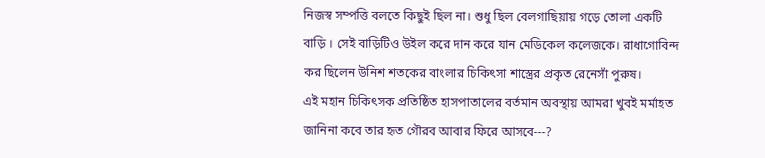নিজস্ব সম্পত্তি বলতে কিছুই ছিল না। শুধু ছিল বেলগাছিয়ায় গড়ে তোলা একটি বাড়ি । সেই বাড়িটিও উইল করে দান করে যান মেডিকেল কলেজকে। রাধাগোবিন্দ কর ছিলেন উনিশ শতকের বাংলার চিকিৎসা শাস্ত্রের প্রকৃত রেনেসাঁ পুরুষ।
এই মহান চিকিৎসক প্রতিষ্ঠিত হাসপাতালের বর্তমান অবস্থায় আমরা খুবই মর্মাহত জানিনা কবে তার হৃত গৌরব আবার ফিরে আসবে---?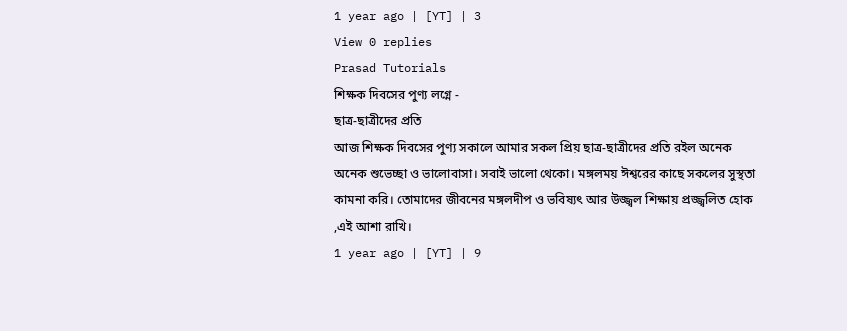1 year ago | [YT] | 3
View 0 replies
Prasad Tutorials
শিক্ষক দিবসের পুণ্য লগ্নে -
ছাত্র-ছাত্রীদের প্রতি
আজ শিক্ষক দিবসের পুণ্য সকালে আমার সকল প্রিয় ছাত্র-ছাত্রীদের প্রতি রইল অনেক অনেক শুভেচ্ছা ও ভালোবাসা। সবাই ভালো থেকো। মঙ্গলময় ঈশ্বরের কাছে সকলের সুস্থতা কামনা করি। তোমাদের জীবনের মঙ্গলদীপ ও ভবিষ্যৎ আর উজ্জ্বল শিক্ষায় প্রজ্জ্বলিত হোক ,এই আশা রাখি।
1 year ago | [YT] | 9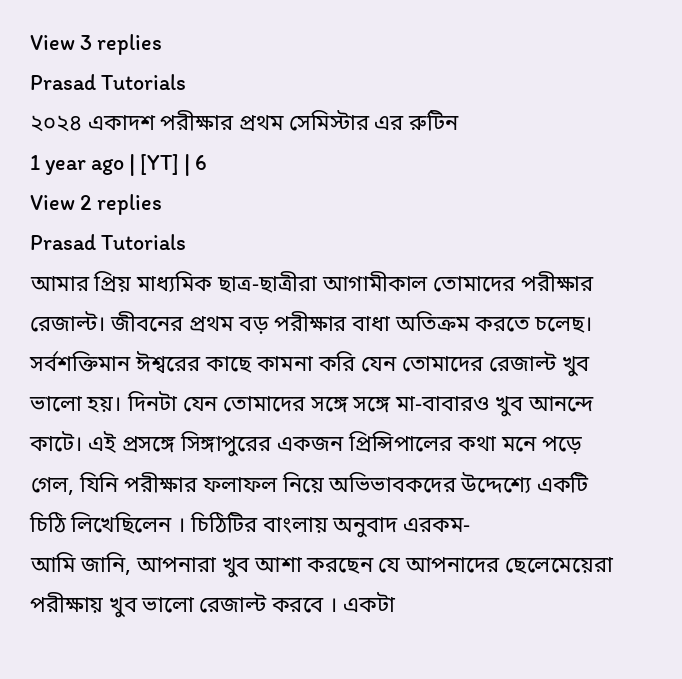View 3 replies
Prasad Tutorials
২০২৪ একাদশ পরীক্ষার প্রথম সেমিস্টার এর রুটিন
1 year ago | [YT] | 6
View 2 replies
Prasad Tutorials
আমার প্রিয় মাধ্যমিক ছাত্র-ছাত্রীরা আগামীকাল তোমাদের পরীক্ষার রেজাল্ট। জীবনের প্রথম বড় পরীক্ষার বাধা অতিক্রম করতে চলেছ। সর্বশক্তিমান ঈশ্বরের কাছে কামনা করি যেন তোমাদের রেজাল্ট খুব ভালো হয়। দিনটা যেন তোমাদের সঙ্গে সঙ্গে মা-বাবারও খুব আনন্দে কাটে। এই প্রসঙ্গে সিঙ্গাপুরের একজন প্রিন্সিপালের কথা মনে পড়ে গেল, যিনি পরীক্ষার ফলাফল নিয়ে অভিভাবকদের উদ্দেশ্যে একটি চিঠি লিখেছিলেন । চিঠিটির বাংলায় অনুবাদ এরকম-
আমি জানি, আপনারা খুব আশা করছেন যে আপনাদের ছেলেমেয়েরা পরীক্ষায় খুব ভালো রেজাল্ট করবে । একটা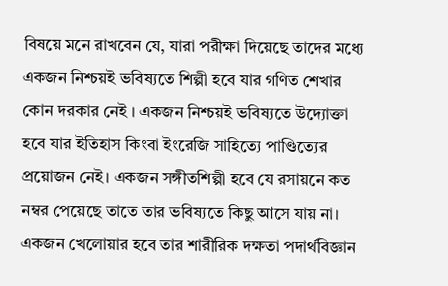বিষয়ে মনে রাখবেন যে, যারা পরীক্ষা দিয়েছে তাদের মধ্যে একজন নিশ্চয়ই ভবিষ্যতে শিল্পী হবে যার গণিত শেখার কোন দরকার নেই । একজন নিশ্চয়ই ভবিষ্যতে উদ্যোক্তা হবে যার ইতিহাস কিংবা ইংরেজি সাহিত্যে পাণ্ডিত্যের প্রয়োজন নেই। একজন সঙ্গীতশিল্পী হবে যে রসায়নে কত নম্বর পেয়েছে তাতে তার ভবিষ্যতে কিছু আসে যায় না। একজন খেলোয়ার হবে তার শারীরিক দক্ষতা পদার্থবিজ্ঞান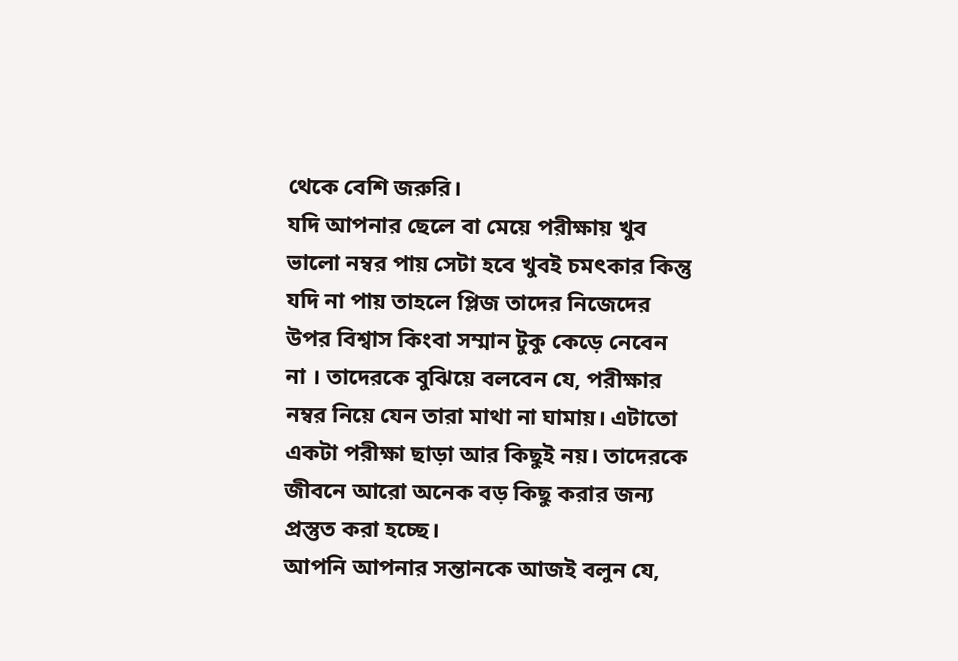থেকে বেশি জরুরি।
যদি আপনার ছেলে বা মেয়ে পরীক্ষায় খুব ভালো নম্বর পায় সেটা হবে খুবই চমৎকার কিন্তু যদি না পায় তাহলে প্লিজ তাদের নিজেদের উপর বিশ্বাস কিংবা সম্মান টুকু কেড়ে নেবেন না । তাদেরকে বুঝিয়ে বলবেন যে, পরীক্ষার নম্বর নিয়ে যেন তারা মাথা না ঘামায়। এটাতো একটা পরীক্ষা ছাড়া আর কিছুই নয়। তাদেরকে জীবনে আরো অনেক বড় কিছু করার জন্য প্রস্তুত করা হচ্ছে।
আপনি আপনার সন্তানকে আজই বলুন যে,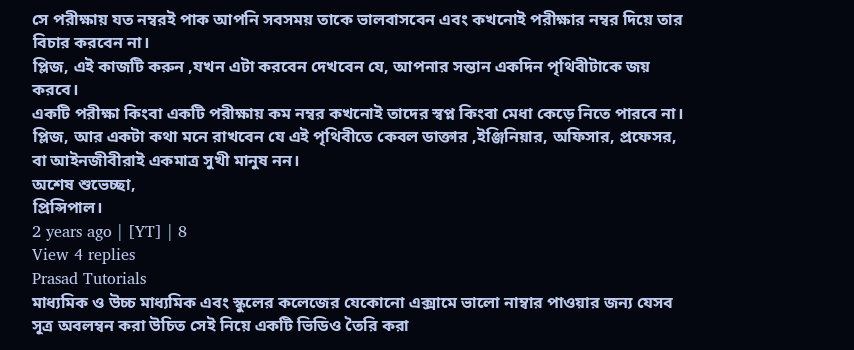সে পরীক্ষায় যত নম্বরই পাক আপনি সবসময় তাকে ভালবাসবেন এবং কখনোই পরীক্ষার নম্বর দিয়ে তার বিচার করবেন না।
প্লিজ, এই কাজটি করুন ,যখন এটা করবেন দেখবেন যে, আপনার সন্তান একদিন পৃথিবীটাকে জয় করবে।
একটি পরীক্ষা কিংবা একটি পরীক্ষায় কম নম্বর কখনোই তাদের স্বপ্ন কিংবা মেধা কেড়ে নিতে পারবে না।
প্লিজ, আর একটা কথা মনে রাখবেন যে এই পৃথিবীতে কেবল ডাক্তার ,ইঞ্জিনিয়ার, অফিসার, প্রফেসর, বা আইনজীবীরাই একমাত্র সুখী মানুষ নন।
অশেষ শুভেচ্ছা,
প্রিন্সিপাল।
2 years ago | [YT] | 8
View 4 replies
Prasad Tutorials
মাধ্যমিক ও উচ্চ মাধ্যমিক এবং স্কুলের কলেজের যেকোনো এক্সামে ভালো নাম্বার পাওয়ার জন্য যেসব সূত্র অবলম্বন করা উচিত সেই নিয়ে একটি ভিডিও তৈরি করা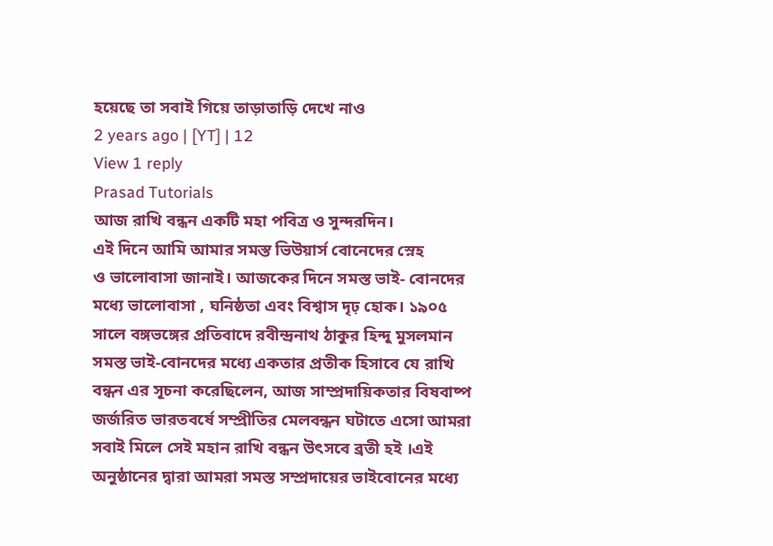হয়েছে তা সবাই গিয়ে তাড়াতাড়ি দেখে নাও
2 years ago | [YT] | 12
View 1 reply
Prasad Tutorials
আজ রাখি বন্ধন একটি মহা পবিত্র ও সুন্দরদিন।
এই দিনে আমি আমার সমস্ত ভিউয়ার্স বোনেদের স্নেহ
ও ভালোবাসা জানাই। আজকের দিনে সমস্ত ভাই- বোনদের মধ্যে ভালোবাসা , ঘনিষ্ঠতা এবং বিশ্বাস দৃঢ় হোক। ১৯০৫ সালে বঙ্গভঙ্গের প্রতিবাদে রবীন্দ্রনাথ ঠাকুর হিন্দু মুসলমান সমস্ত ভাই-বোনদের মধ্যে একতার প্রতীক হিসাবে যে রাখি বন্ধন এর সূচনা করেছিলেন, আজ সাম্প্রদায়িকতার বিষবাষ্প জর্জরিত ভারতবর্ষে সম্প্রীতির মেলবন্ধন ঘটাতে এসো আমরা সবাই মিলে সেই মহান রাখি বন্ধন উৎসবে ব্রতী হই ।এই অনুষ্ঠানের দ্বারা আমরা সমস্ত সম্প্রদায়ের ভাইবোনের মধ্যে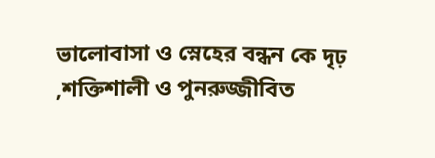ভালোবাসা ও স্নেহের বন্ধন কে দৃঢ় ,শক্তিশালী ও পুনরুজ্জীবিত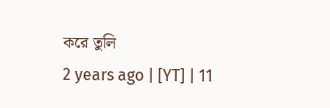করে তুলি
2 years ago | [YT] | 11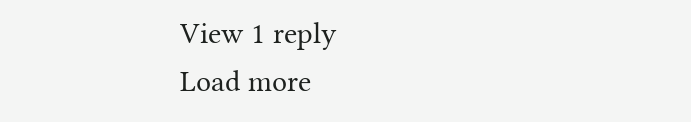View 1 reply
Load more